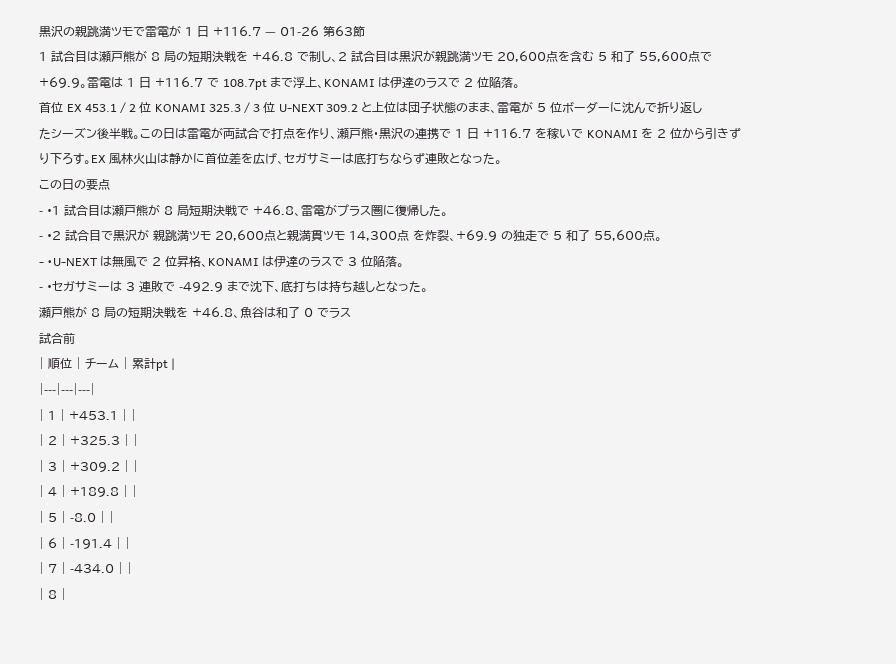黒沢の親跳満ツモで雷電が 1 日 +116.7 — 01-26 第63節
1 試合目は瀬戸熊が 8 局の短期決戦を +46.8 で制し、2 試合目は黒沢が親跳満ツモ 20,600点を含む 5 和了 55,600点で +69.9。雷電は 1 日 +116.7 で 108.7pt まで浮上、KONAMI は伊達のラスで 2 位陥落。
首位 EX 453.1 / 2 位 KONAMI 325.3 / 3 位 U-NEXT 309.2 と上位は団子状態のまま、雷電が 5 位ボーダーに沈んで折り返したシーズン後半戦。この日は雷電が両試合で打点を作り、瀬戸熊・黒沢の連携で 1 日 +116.7 を稼いで KONAMI を 2 位から引きずり下ろす。EX 風林火山は静かに首位差を広げ、セガサミーは底打ちならず連敗となった。
この日の要点
- •1 試合目は瀬戸熊が 8 局短期決戦で +46.8、雷電がプラス圏に復帰した。
- •2 試合目で黒沢が 親跳満ツモ 20,600点と親満貫ツモ 14,300点 を炸裂、+69.9 の独走で 5 和了 55,600点。
- •U-NEXT は無風で 2 位昇格、KONAMI は伊達のラスで 3 位陥落。
- •セガサミーは 3 連敗で -492.9 まで沈下、底打ちは持ち越しとなった。
瀬戸熊が 8 局の短期決戦を +46.8、魚谷は和了 0 でラス
試合前
| 順位 | チーム | 累計pt |
|---|---|---|
| 1 | +453.1 | |
| 2 | +325.3 | |
| 3 | +309.2 | |
| 4 | +189.8 | |
| 5 | -8.0 | |
| 6 | -191.4 | |
| 7 | -434.0 | |
| 8 |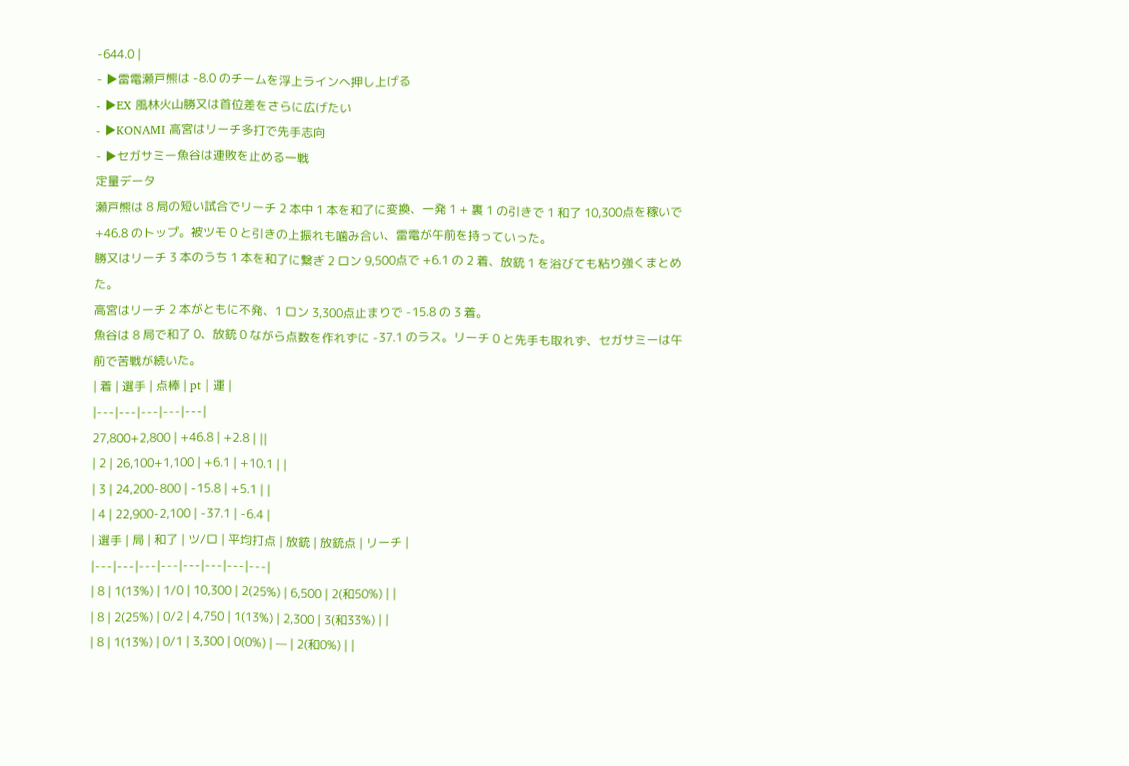-644.0 |
- ▶雷電瀬戸熊は -8.0 のチームを浮上ラインへ押し上げる
- ▶EX 風林火山勝又は首位差をさらに広げたい
- ▶KONAMI 高宮はリーチ多打で先手志向
- ▶セガサミー魚谷は連敗を止める一戦
定量データ
瀬戸熊は 8 局の短い試合でリーチ 2 本中 1 本を和了に変換、一発 1 + 裏 1 の引きで 1 和了 10,300点を稼いで +46.8 のトップ。被ツモ 0 と引きの上振れも噛み合い、雷電が午前を持っていった。
勝又はリーチ 3 本のうち 1 本を和了に繋ぎ 2 ロン 9,500点で +6.1 の 2 着、放銃 1 を浴びても粘り強くまとめた。
高宮はリーチ 2 本がともに不発、1 ロン 3,300点止まりで -15.8 の 3 着。
魚谷は 8 局で和了 0、放銃 0 ながら点数を作れずに -37.1 のラス。リーチ 0 と先手も取れず、セガサミーは午前で苦戦が続いた。
| 着 | 選手 | 点棒 | pt | 運 |
|---|---|---|---|---|
27,800+2,800 | +46.8 | +2.8 | ||
| 2 | 26,100+1,100 | +6.1 | +10.1 | |
| 3 | 24,200-800 | -15.8 | +5.1 | |
| 4 | 22,900-2,100 | -37.1 | -6.4 |
| 選手 | 局 | 和了 | ツ/ロ | 平均打点 | 放銃 | 放銃点 | リーチ |
|---|---|---|---|---|---|---|---|
| 8 | 1(13%) | 1/0 | 10,300 | 2(25%) | 6,500 | 2(和50%) | |
| 8 | 2(25%) | 0/2 | 4,750 | 1(13%) | 2,300 | 3(和33%) | |
| 8 | 1(13%) | 0/1 | 3,300 | 0(0%) | — | 2(和0%) | |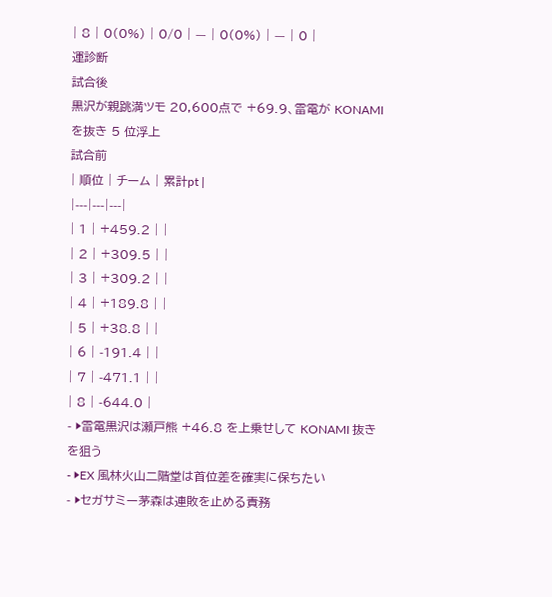| 8 | 0(0%) | 0/0 | — | 0(0%) | — | 0 |
運診断
試合後
黒沢が親跳満ツモ 20,600点で +69.9、雷電が KONAMI を抜き 5 位浮上
試合前
| 順位 | チーム | 累計pt |
|---|---|---|
| 1 | +459.2 | |
| 2 | +309.5 | |
| 3 | +309.2 | |
| 4 | +189.8 | |
| 5 | +38.8 | |
| 6 | -191.4 | |
| 7 | -471.1 | |
| 8 | -644.0 |
- ▶雷電黒沢は瀬戸熊 +46.8 を上乗せして KONAMI 抜きを狙う
- ▶EX 風林火山二階堂は首位差を確実に保ちたい
- ▶セガサミー茅森は連敗を止める責務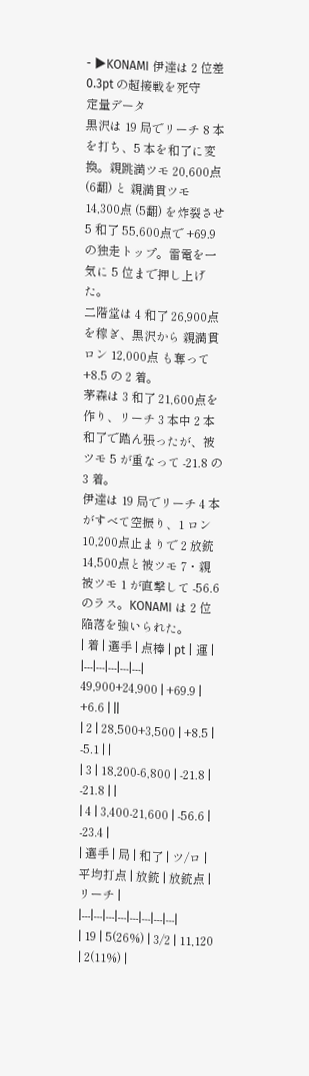- ▶KONAMI 伊達は 2 位差 0.3pt の超接戦を死守
定量データ
黒沢は 19 局でリーチ 8 本を打ち、5 本を和了に変換。親跳満ツモ 20,600点 (6翻) と 親満貫ツモ 14,300点 (5翻) を炸裂させ 5 和了 55,600点で +69.9 の独走トップ。雷電を一気に 5 位まで押し上げた。
二階堂は 4 和了 26,900点を稼ぎ、黒沢から 親満貫ロン 12,000点 も奪って +8.5 の 2 着。
茅森は 3 和了 21,600点を作り、リーチ 3 本中 2 本和了で踏ん張ったが、被ツモ 5 が重なって -21.8 の 3 着。
伊達は 19 局でリーチ 4 本がすべて空振り、1 ロン 10,200点止まりで 2 放銃 14,500点と被ツモ 7・親被ツモ 1 が直撃して -56.6 のラス。KONAMI は 2 位陥落を強いられた。
| 着 | 選手 | 点棒 | pt | 運 |
|---|---|---|---|---|
49,900+24,900 | +69.9 | +6.6 | ||
| 2 | 28,500+3,500 | +8.5 | -5.1 | |
| 3 | 18,200-6,800 | -21.8 | -21.8 | |
| 4 | 3,400-21,600 | -56.6 | -23.4 |
| 選手 | 局 | 和了 | ツ/ロ | 平均打点 | 放銃 | 放銃点 | リーチ |
|---|---|---|---|---|---|---|---|
| 19 | 5(26%) | 3/2 | 11,120 | 2(11%) |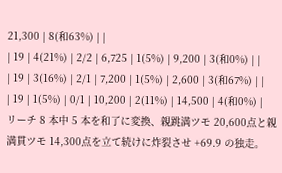21,300 | 8(和63%) | |
| 19 | 4(21%) | 2/2 | 6,725 | 1(5%) | 9,200 | 3(和0%) | |
| 19 | 3(16%) | 2/1 | 7,200 | 1(5%) | 2,600 | 3(和67%) | |
| 19 | 1(5%) | 0/1 | 10,200 | 2(11%) | 14,500 | 4(和0%) |
リーチ 8 本中 5 本を和了に変換、親跳満ツモ 20,600点と親満貫ツモ 14,300点を立て続けに炸裂させ +69.9 の独走。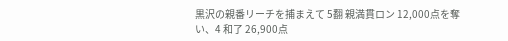黒沢の親番リーチを捕まえて 5翻 親満貫ロン 12,000点を奪い、4 和了 26,900点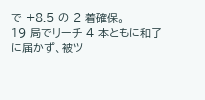で +8.5 の 2 着確保。
19 局でリーチ 4 本ともに和了に届かず、被ツ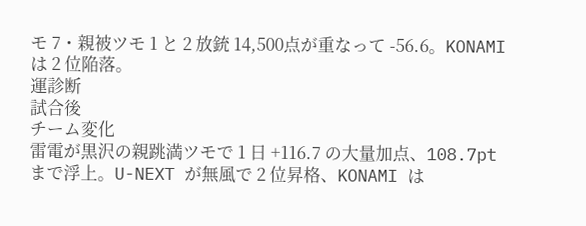モ 7・親被ツモ 1 と 2 放銃 14,500点が重なって -56.6。KONAMI は 2 位陥落。
運診断
試合後
チーム変化
雷電が黒沢の親跳満ツモで 1 日 +116.7 の大量加点、108.7pt まで浮上。U-NEXT が無風で 2 位昇格、KONAMI は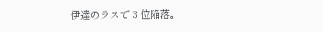伊達のラスで 3 位陥落。